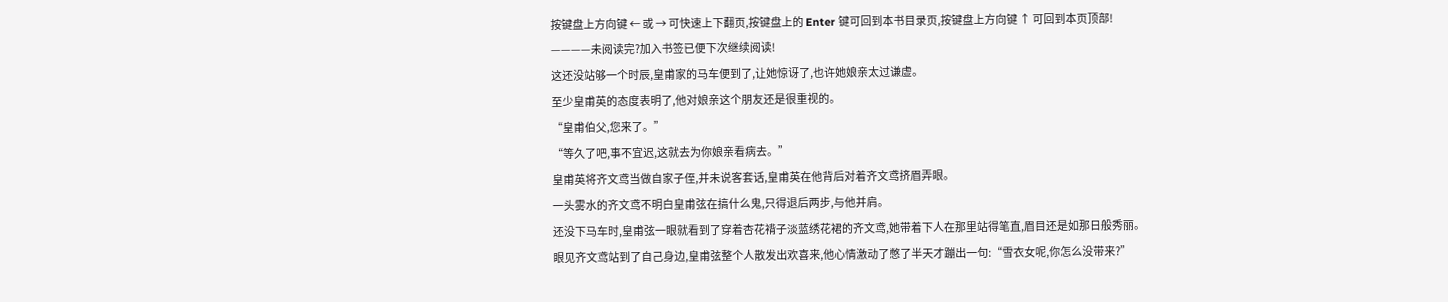按键盘上方向键 ← 或 → 可快速上下翻页,按键盘上的 Enter 键可回到本书目录页,按键盘上方向键 ↑ 可回到本页顶部!
————未阅读完?加入书签已便下次继续阅读!
这还没站够一个时辰,皇甫家的马车便到了,让她惊讶了,也许她娘亲太过谦虚。
至少皇甫英的态度表明了,他对娘亲这个朋友还是很重视的。
“皇甫伯父,您来了。”
“等久了吧,事不宜迟,这就去为你娘亲看病去。”
皇甫英将齐文鸢当做自家子侄,并未说客套话,皇甫英在他背后对着齐文鸢挤眉弄眼。
一头雾水的齐文鸢不明白皇甫弦在搞什么鬼,只得退后两步,与他并肩。
还没下马车时,皇甫弦一眼就看到了穿着杏花褙子淡蓝绣花裙的齐文鸢,她带着下人在那里站得笔直,眉目还是如那日般秀丽。
眼见齐文鸢站到了自己身边,皇甫弦整个人散发出欢喜来,他心情激动了憋了半天才蹦出一句:“雪衣女呢,你怎么没带来?”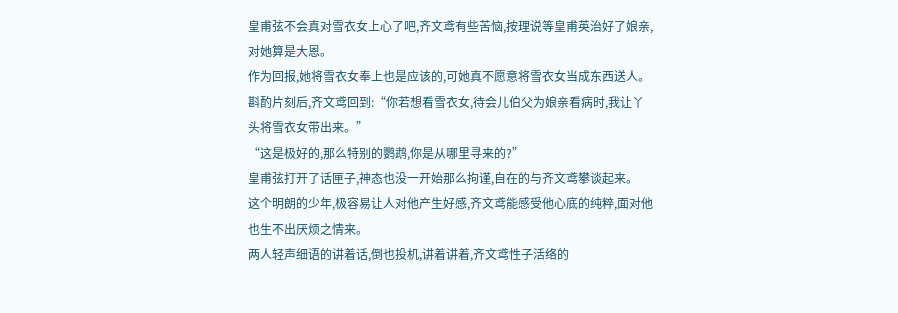皇甫弦不会真对雪衣女上心了吧,齐文鸢有些苦恼,按理说等皇甫英治好了娘亲,对她算是大恩。
作为回报,她将雪衣女奉上也是应该的,可她真不愿意将雪衣女当成东西送人。
斟酌片刻后,齐文鸢回到:“你若想看雪衣女,待会儿伯父为娘亲看病时,我让丫头将雪衣女带出来。”
“这是极好的,那么特别的鹦鹉,你是从哪里寻来的?”
皇甫弦打开了话匣子,神态也没一开始那么拘谨,自在的与齐文鸢攀谈起来。
这个明朗的少年,极容易让人对他产生好感,齐文鸢能感受他心底的纯粹,面对他也生不出厌烦之情来。
两人轻声细语的讲着话,倒也投机,讲着讲着,齐文鸢性子活络的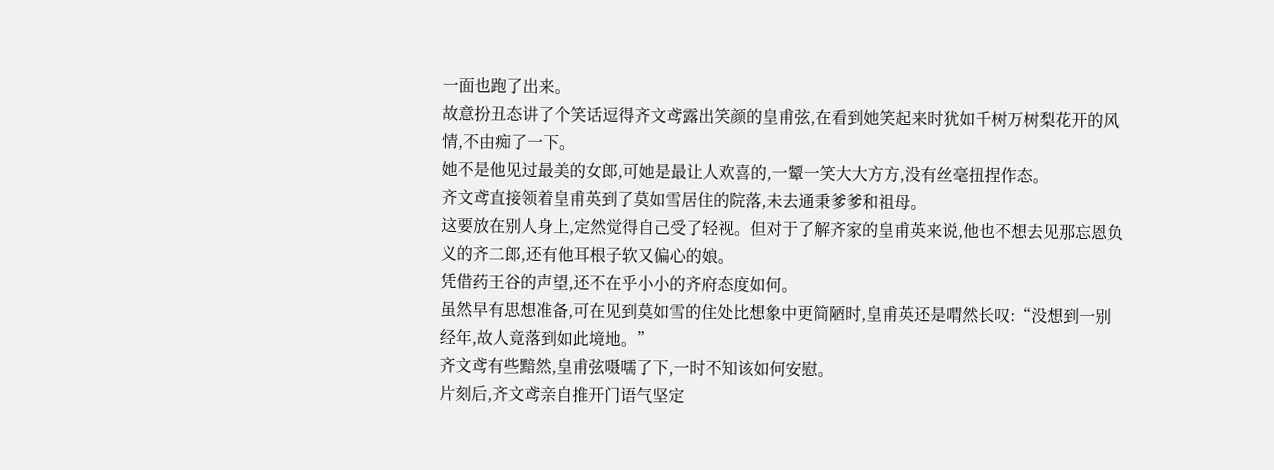一面也跑了出来。
故意扮丑态讲了个笑话逗得齐文鸢露出笑颜的皇甫弦,在看到她笑起来时犹如千树万树梨花开的风情,不由痴了一下。
她不是他见过最美的女郎,可她是最让人欢喜的,一颦一笑大大方方,没有丝毫扭捏作态。
齐文鸢直接领着皇甫英到了莫如雪居住的院落,未去通秉爹爹和祖母。
这要放在别人身上,定然觉得自己受了轻视。但对于了解齐家的皇甫英来说,他也不想去见那忘恩负义的齐二郎,还有他耳根子软又偏心的娘。
凭借药王谷的声望,还不在乎小小的齐府态度如何。
虽然早有思想准备,可在见到莫如雪的住处比想象中更简陋时,皇甫英还是喟然长叹:“没想到一别经年,故人竟落到如此境地。”
齐文鸢有些黯然,皇甫弦嗫嚅了下,一时不知该如何安慰。
片刻后,齐文鸢亲自推开门语气坚定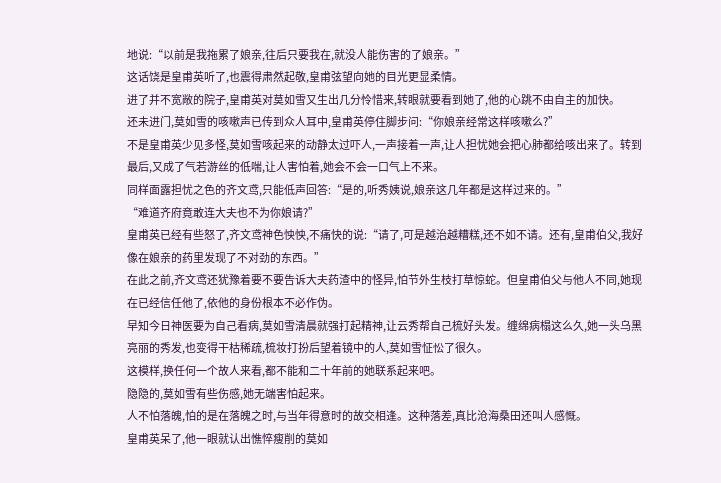地说:“以前是我拖累了娘亲,往后只要我在,就没人能伤害的了娘亲。”
这话饶是皇甫英听了,也震得肃然起敬,皇甫弦望向她的目光更显柔情。
进了并不宽敞的院子,皇甫英对莫如雪又生出几分怜惜来,转眼就要看到她了,他的心跳不由自主的加快。
还未进门,莫如雪的咳嗽声已传到众人耳中,皇甫英停住脚步问:“你娘亲经常这样咳嗽么?”
不是皇甫英少见多怪,莫如雪咳起来的动静太过吓人,一声接着一声,让人担忧她会把心肺都给咳出来了。转到最后,又成了气若游丝的低喘,让人害怕着,她会不会一口气上不来。
同样面露担忧之色的齐文鸢,只能低声回答:“是的,听秀姨说,娘亲这几年都是这样过来的。”
“难道齐府竟敢连大夫也不为你娘请?”
皇甫英已经有些怒了,齐文鸢神色怏怏,不痛快的说:“请了,可是越治越糟糕,还不如不请。还有,皇甫伯父,我好像在娘亲的药里发现了不对劲的东西。”
在此之前,齐文鸢还犹豫着要不要告诉大夫药渣中的怪异,怕节外生枝打草惊蛇。但皇甫伯父与他人不同,她现在已经信任他了,依他的身份根本不必作伪。
早知今日神医要为自己看病,莫如雪清晨就强打起精神,让云秀帮自己梳好头发。缠绵病榻这么久,她一头乌黑亮丽的秀发,也变得干枯稀疏,梳妆打扮后望着镜中的人,莫如雪怔忪了很久。
这模样,换任何一个故人来看,都不能和二十年前的她联系起来吧。
隐隐的,莫如雪有些伤感,她无端害怕起来。
人不怕落魄,怕的是在落魄之时,与当年得意时的故交相逢。这种落差,真比沧海桑田还叫人感慨。
皇甫英呆了,他一眼就认出憔悴瘦削的莫如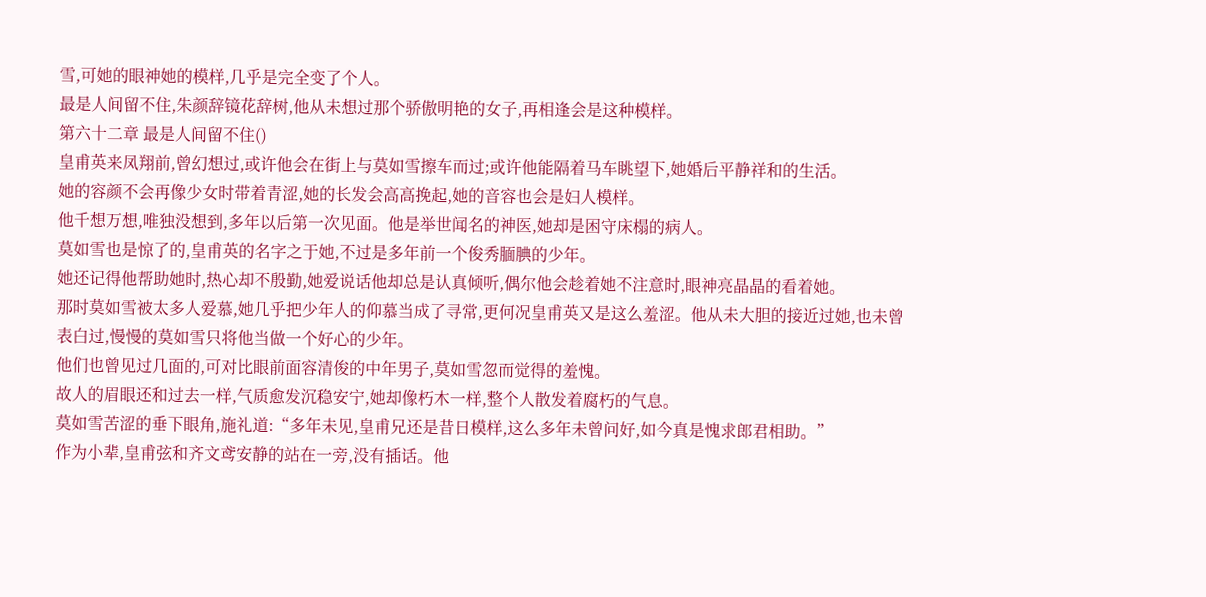雪,可她的眼神她的模样,几乎是完全变了个人。
最是人间留不住,朱颜辞镜花辞树,他从未想过那个骄傲明艳的女子,再相逢会是这种模样。
第六十二章 最是人间留不住()
皇甫英来凤翔前,曾幻想过,或许他会在街上与莫如雪擦车而过;或许他能隔着马车眺望下,她婚后平静祥和的生活。
她的容颜不会再像少女时带着青涩,她的长发会高高挽起,她的音容也会是妇人模样。
他千想万想,唯独没想到,多年以后第一次见面。他是举世闻名的神医,她却是困守床榻的病人。
莫如雪也是惊了的,皇甫英的名字之于她,不过是多年前一个俊秀腼腆的少年。
她还记得他帮助她时,热心却不殷勤,她爱说话他却总是认真倾听,偶尔他会趁着她不注意时,眼神亮晶晶的看着她。
那时莫如雪被太多人爱慕,她几乎把少年人的仰慕当成了寻常,更何况皇甫英又是这么羞涩。他从未大胆的接近过她,也未曾表白过,慢慢的莫如雪只将他当做一个好心的少年。
他们也曾见过几面的,可对比眼前面容清俊的中年男子,莫如雪忽而觉得的羞愧。
故人的眉眼还和过去一样,气质愈发沉稳安宁,她却像朽木一样,整个人散发着腐朽的气息。
莫如雪苦涩的垂下眼角,施礼道:“多年未见,皇甫兄还是昔日模样,这么多年未曾问好,如今真是愧求郎君相助。”
作为小辈,皇甫弦和齐文鸢安静的站在一旁,没有插话。他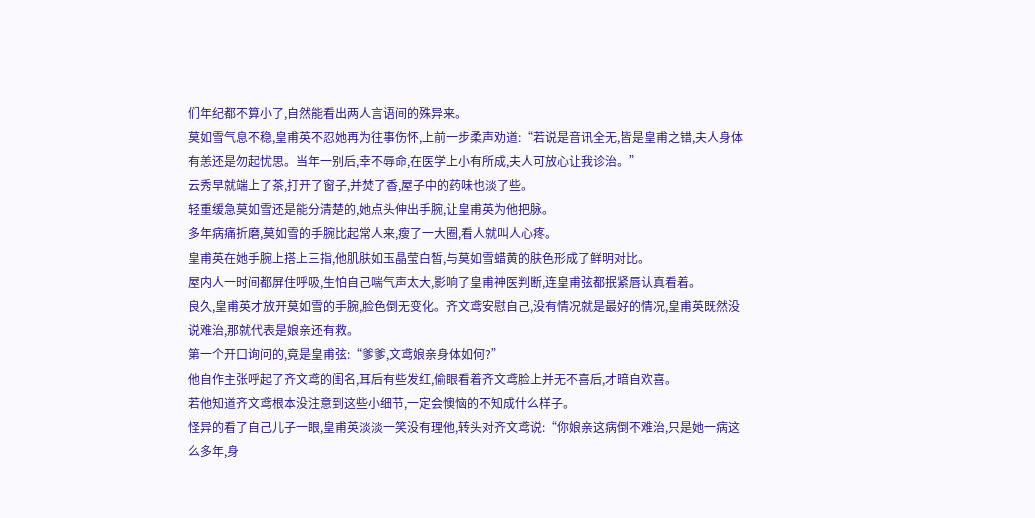们年纪都不算小了,自然能看出两人言语间的殊异来。
莫如雪气息不稳,皇甫英不忍她再为往事伤怀,上前一步柔声劝道:“若说是音讯全无,皆是皇甫之错,夫人身体有恙还是勿起忧思。当年一别后,幸不辱命,在医学上小有所成,夫人可放心让我诊治。”
云秀早就端上了茶,打开了窗子,并焚了香,屋子中的药味也淡了些。
轻重缓急莫如雪还是能分清楚的,她点头伸出手腕,让皇甫英为他把脉。
多年病痛折磨,莫如雪的手腕比起常人来,瘦了一大圈,看人就叫人心疼。
皇甫英在她手腕上搭上三指,他肌肤如玉晶莹白皙,与莫如雪蜡黄的肤色形成了鲜明对比。
屋内人一时间都屏住呼吸,生怕自己喘气声太大,影响了皇甫神医判断,连皇甫弦都抿紧唇认真看着。
良久,皇甫英才放开莫如雪的手腕,脸色倒无变化。齐文鸢安慰自己,没有情况就是最好的情况,皇甫英既然没说难治,那就代表是娘亲还有救。
第一个开口询问的,竟是皇甫弦:“爹爹,文鸢娘亲身体如何?”
他自作主张呼起了齐文鸢的闺名,耳后有些发红,偷眼看着齐文鸢脸上并无不喜后,才暗自欢喜。
若他知道齐文鸢根本没注意到这些小细节,一定会懊恼的不知成什么样子。
怪异的看了自己儿子一眼,皇甫英淡淡一笑没有理他,转头对齐文鸢说:“你娘亲这病倒不难治,只是她一病这么多年,身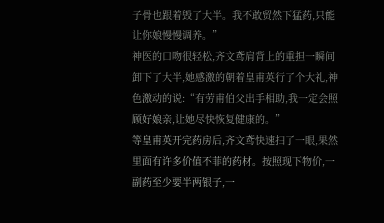子骨也跟着毁了大半。我不敢贸然下猛药,只能让你娘慢慢调养。”
神医的口吻很轻松,齐文鸢肩背上的重担一瞬间卸下了大半,她感激的朝着皇甫英行了个大礼,神色激动的说:“有劳甫伯父出手相助,我一定会照顾好娘亲,让她尽快恢复健康的。”
等皇甫英开完药房后,齐文鸢快速扫了一眼,果然里面有许多价值不菲的药材。按照现下物价,一副药至少要半两银子,一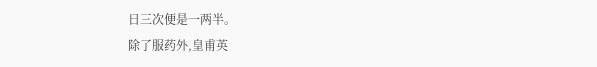日三次便是一两半。
除了服药外,皇甫英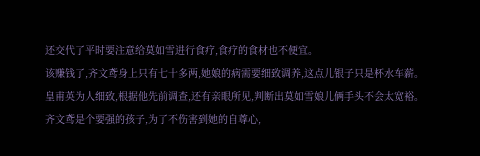还交代了平时要注意给莫如雪进行食疗,食疗的食材也不便宜。
该赚钱了,齐文鸢身上只有七十多两,她娘的病需要细致调养,这点儿银子只是杯水车薪。
皇甫英为人细致,根据他先前调查,还有亲眼所见,判断出莫如雪娘儿俩手头不会太宽裕。
齐文鸢是个要强的孩子,为了不伤害到她的自尊心,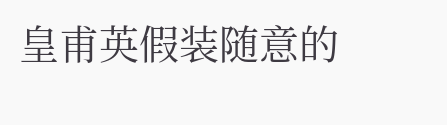皇甫英假装随意的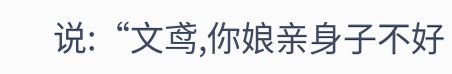说:“文鸢,你娘亲身子不好